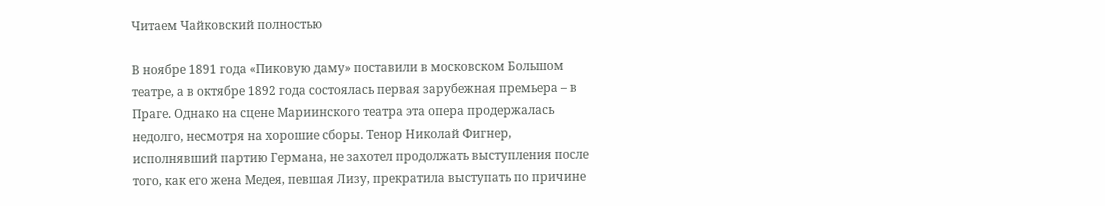Читаем Чайковский полностью

В ноябре 1891 года «Пиковую даму» поставили в московском Большом театре, а в октябре 1892 года состоялась первая зарубежная премьера – в Праге. Однако на сцене Мариинского театра эта опера продержалась недолго, несмотря на хорошие сборы. Тенор Николай Фигнер, исполнявший партию Германа, не захотел продолжать выступления после того, как его жена Медея, певшая Лизу, прекратила выступать по причине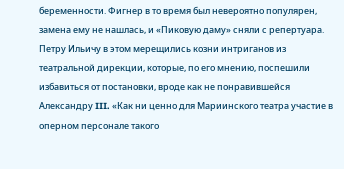беременности. Фигнер в то время был невероятно популярен, замена ему не нашлась, и «Пиковую даму» сняли с репертуара. Петру Ильичу в этом мерещились козни интриганов из театральной дирекции, которые, по его мнению, поспешили избавиться от постановки, вроде как не понравившейся Александру III. «Как ни ценно для Мариинского театра участие в оперном персонале такого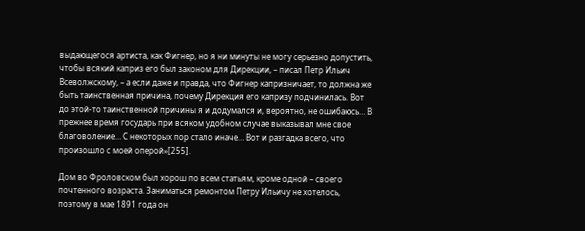выдающегося артиста, как Фигнер, но я ни минуты не могу серьезно допустить, чтобы всякий каприз его был законом для Дирекции, – писал Петр Ильич Всеволжскому, – а если даже и правда, что Фигнер капризничает, то должна же быть таинственная причина, почему Дирекция его капризу подчинилась. Вот до этой-то таинственной причины я и додумался и, вероятно, не ошибаюсь… В прежнее время государь при всяком удобном случае выказывал мне свое благоволение… С некоторых пор стало иначе… Вот и разгадка всего, что произошло с моей оперой»[255].

Дом во Фроловском был хорош по всем статьям, кроме одной – своего почтенного возраста. Заниматься ремонтом Петру Ильичу не хотелось, поэтому в мае 1891 года он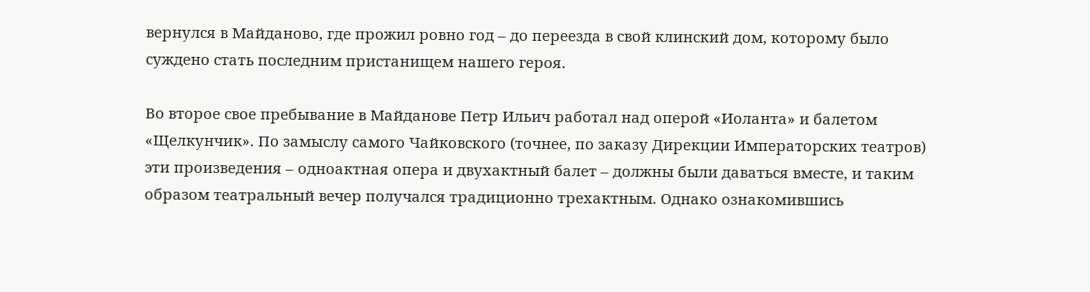вернулся в Майданово, где прожил ровно год – до переезда в свой клинский дом, которому было суждено стать последним пристанищем нашего героя.

Во второе свое пребывание в Майданове Петр Ильич работал над оперой «Иоланта» и балетом «Щелкунчик». По замыслу самого Чайковского (точнее, по заказу Дирекции Императорских театров) эти произведения – одноактная опера и двухактный балет – должны были даваться вместе, и таким образом театральный вечер получался традиционно трехактным. Однако ознакомившись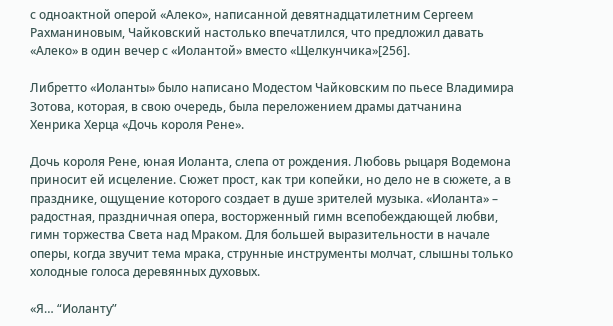с одноактной оперой «Алеко», написанной девятнадцатилетним Сергеем Рахманиновым, Чайковский настолько впечатлился, что предложил давать «Алеко» в один вечер с «Иолантой» вместо «Щелкунчика»[256].

Либретто «Иоланты» было написано Модестом Чайковским по пьесе Владимира Зотова, которая, в свою очередь, была переложением драмы датчанина Хенрика Херца «Дочь короля Рене».

Дочь короля Рене, юная Иоланта, слепа от рождения. Любовь рыцаря Водемона приносит ей исцеление. Сюжет прост, как три копейки, но дело не в сюжете, а в празднике, ощущение которого создает в душе зрителей музыка. «Иоланта» – радостная, праздничная опера, восторженный гимн всепобеждающей любви, гимн торжества Света над Мраком. Для большей выразительности в начале оперы, когда звучит тема мрака, струнные инструменты молчат, слышны только холодные голоса деревянных духовых.

«Я… “Иоланту”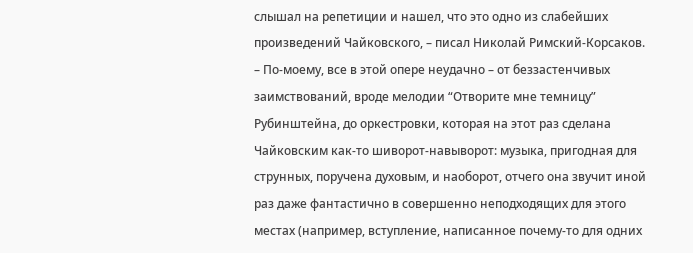слышал на репетиции и нашел, что это одно из слабейших произведений Чайковского, – писал Николай Римский-Корсаков. – По-моему, все в этой опере неудачно – от беззастенчивых заимствований, вроде мелодии “Отворите мне темницу” Рубинштейна, до оркестровки, которая на этот раз сделана Чайковским как-то шиворот-навыворот: музыка, пригодная для струнных, поручена духовым, и наоборот, отчего она звучит иной раз даже фантастично в совершенно неподходящих для этого местах (например, вступление, написанное почему-то для одних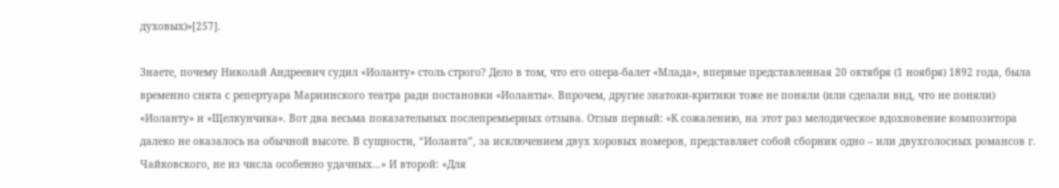духовых)»[257].

Знаете, почему Николай Андреевич судил «Иоланту» столь строго? Дело в том, что его опера-балет «Млада», впервые представленная 20 октября (1 ноября) 1892 года, была временно снята с репертуара Мариинского театра ради постановки «Иоланты». Впрочем, другие знатоки-критики тоже не поняли (или сделали вид, что не поняли) «Иоланту» и «Щелкунчика». Вот два весьма показательных послепремьерных отзыва. Отзыв первый: «К сожалению, на этот раз мелодическое вдохновение композитора далеко не оказалось на обычной высоте. В сущности, “Иоланта”, за исключением двух хоровых номеров, представляет собой сборник одно – или двухголосных романсов г. Чайковского, не из числа особенно удачных…» И второй: «Для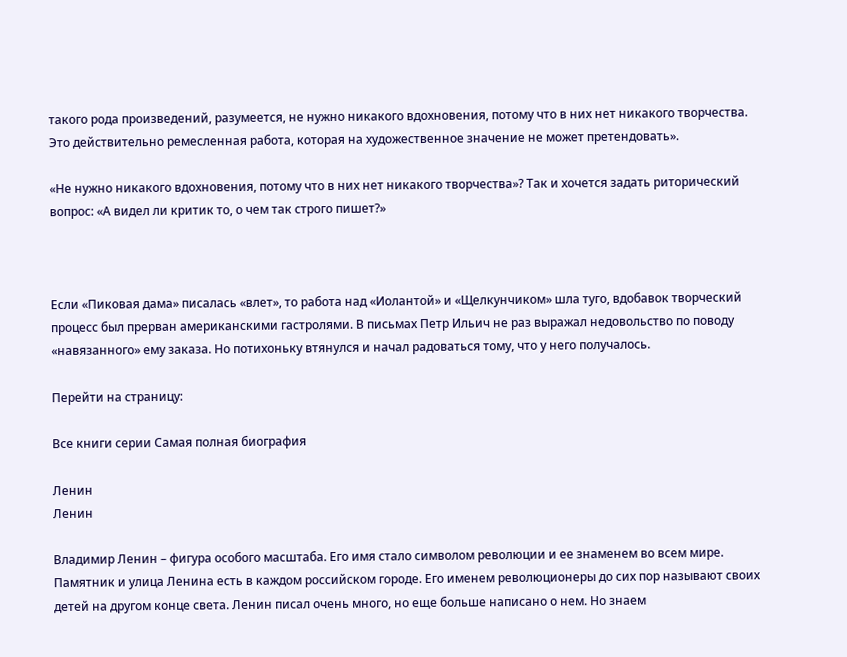такого рода произведений, разумеется, не нужно никакого вдохновения, потому что в них нет никакого творчества. Это действительно ремесленная работа, которая на художественное значение не может претендовать».

«Не нужно никакого вдохновения, потому что в них нет никакого творчества»? Так и хочется задать риторический вопрос: «А видел ли критик то, о чем так строго пишет?»



Если «Пиковая дама» писалась «влет», то работа над «Иолантой» и «Щелкунчиком» шла туго, вдобавок творческий процесс был прерван американскими гастролями. В письмах Петр Ильич не раз выражал недовольство по поводу «навязанного» ему заказа. Но потихоньку втянулся и начал радоваться тому, что у него получалось.

Перейти на страницу:

Все книги серии Самая полная биография

Ленин
Ленин

Владимир Ленин – фигура особого масштаба. Его имя стало символом революции и ее знаменем во всем мире. Памятник и улица Ленина есть в каждом российском городе. Его именем революционеры до сих пор называют своих детей на другом конце света. Ленин писал очень много, но еще больше написано о нем. Но знаем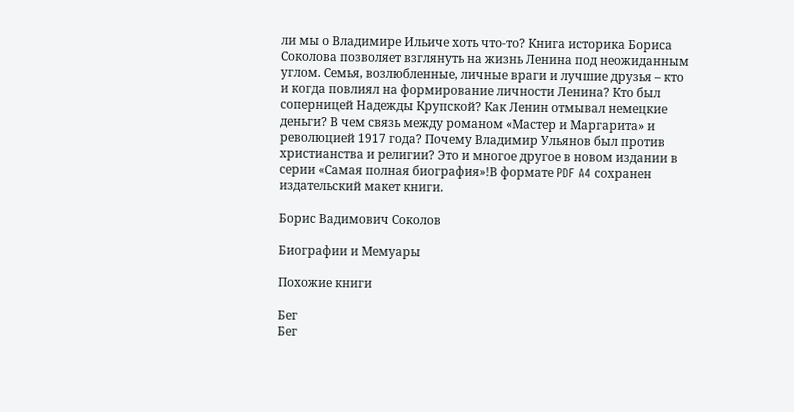ли мы о Владимире Ильиче хоть что-то? Книга историка Бориса Соколова позволяет взглянуть на жизнь Ленина под неожиданным углом. Семья, возлюбленные, личные враги и лучшие друзья – кто и когда повлиял на формирование личности Ленина? Кто был соперницей Надежды Крупской? Как Ленин отмывал немецкие деньги? В чем связь между романом «Мастер и Маргарита» и революцией 1917 года? Почему Владимир Ульянов был против христианства и религии? Это и многое другое в новом издании в серии «Самая полная биография»!В формате PDF A4 сохранен издательский макет книги.

Борис Вадимович Соколов

Биографии и Мемуары

Похожие книги

Бег
Бег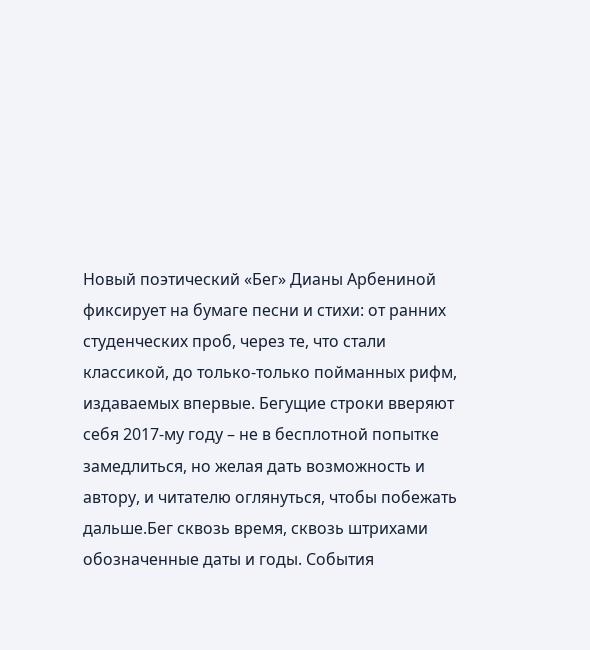Новый поэтический «Бег» Дианы Арбениной фиксирует на бумаге песни и стихи: от ранних студенческих проб, через те, что стали классикой, до только-только пойманных рифм, издаваемых впервые. Бегущие строки вверяют себя 2017-му году – не в бесплотной попытке замедлиться, но желая дать возможность и автору, и читателю оглянуться, чтобы побежать дальше.Бег сквозь время, сквозь штрихами обозначенные даты и годы. События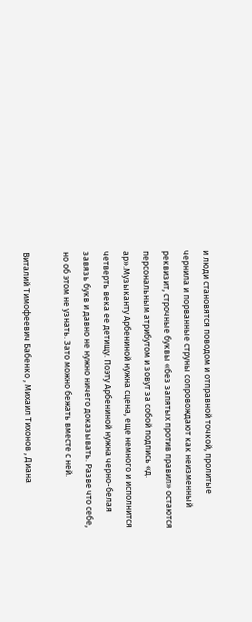и люди становятся поводом и отправной точкой, пролитые чернила и порванные струны сопровождают как неизменный реквизит, строчные буквы «без запятых против правил» остаются персональным атрибутом и зовут за собой подпись «д. ар».Музыканту Арбениной нужна сцена, еще немного и исполнится четверть века ее детищу. Поэту Арбениной нужна черно-белая завязь букв и давно не нужно ничего доказывать. Разве что себе, но об этом не узнать. Зато можно бежать вместе с ней.

Виталий Тимофеевич Бабенко , Михаил Тихонов , Диана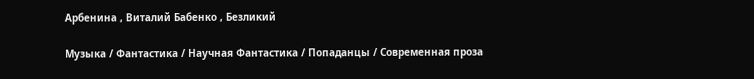Арбенина , Виталий Бабенко , Безликий

Музыка / Фантастика / Научная Фантастика / Попаданцы / Современная проза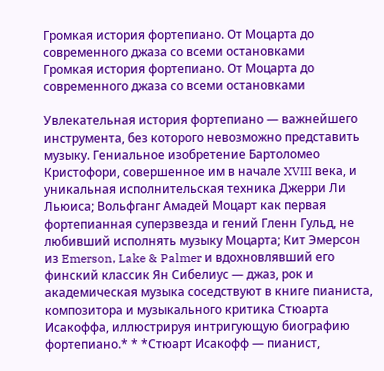Громкая история фортепиано. От Моцарта до современного джаза со всеми остановками
Громкая история фортепиано. От Моцарта до современного джаза со всеми остановками

Увлекательная история фортепиано — важнейшего инструмента, без которого невозможно представить музыку. Гениальное изобретение Бартоломео Кристофори, совершенное им в начале XVIII века, и уникальная исполнительская техника Джерри Ли Льюиса; Вольфганг Амадей Моцарт как первая фортепианная суперзвезда и гений Гленн Гульд, не любивший исполнять музыку Моцарта; Кит Эмерсон из Emerson, Lake & Palmer и вдохновлявший его финский классик Ян Сибелиус — джаз, рок и академическая музыка соседствуют в книге пианиста, композитора и музыкального критика Стюарта Исакоффа, иллюстрируя интригующую биографию фортепиано.* * *Стюарт Исакофф — пианист,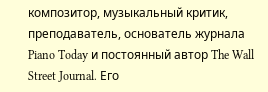композитор, музыкальный критик, преподаватель, основатель журнала Piano Today и постоянный автор The Wall Street Journal. Его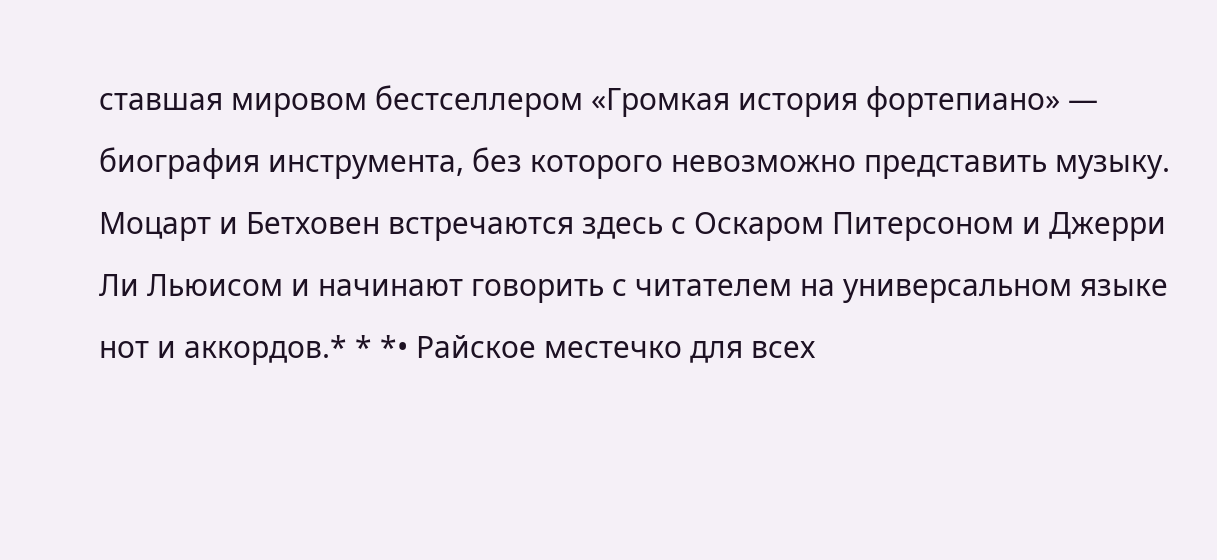ставшая мировом бестселлером «Громкая история фортепиано» — биография инструмента, без которого невозможно представить музыку. Моцарт и Бетховен встречаются здесь с Оскаром Питерсоном и Джерри Ли Льюисом и начинают говорить с читателем на универсальном языке нот и аккордов.* * *• Райское местечко для всех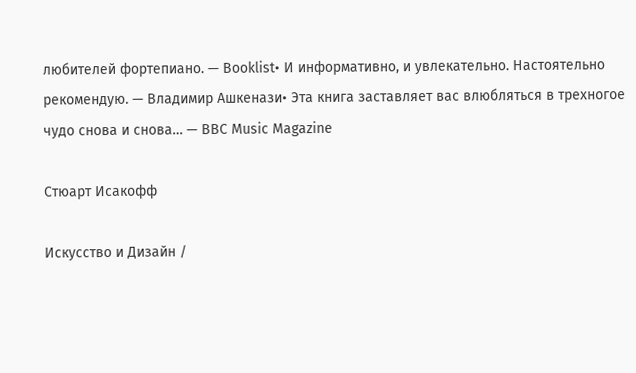любителей фортепиано. — Booklist• И информативно, и увлекательно. Настоятельно рекомендую. — Владимир Ашкенази• Эта книга заставляет вас влюбляться в трехногое чудо снова и снова… — BBC Music Magazine

Стюарт Исакофф

Искусство и Дизайн /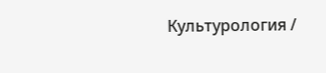Культурология /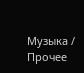Музыка / Прочее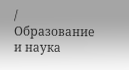/ Образование и наука